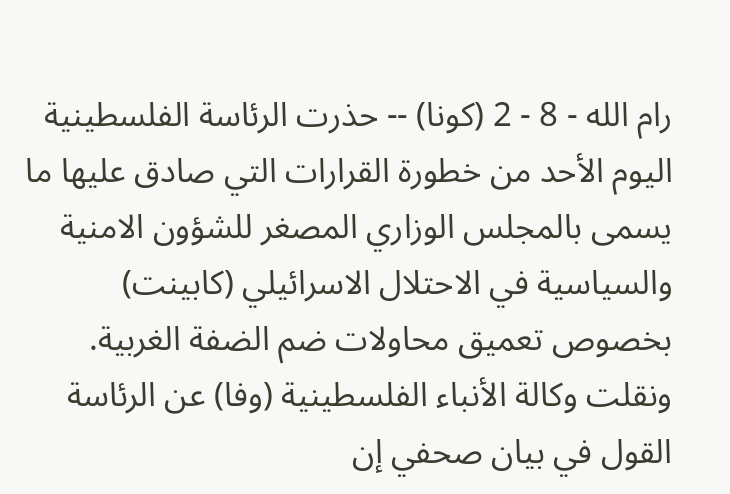رام الله - 8 - 2 (كونا) -- حذرت الرئاسة الفلسطينية اليوم الأحد من خطورة القرارات التي صادق عليها ما يسمى بالمجلس الوزاري المصغر للشؤون الامنية والسياسية في الاحتلال الاسرائيلي (كابينت) بخصوص تعميق محاولات ضم الضفة الغربية.
ونقلت وكالة الأنباء الفلسطينية (وفا) عن الرئاسة القول في بيان صحفي إن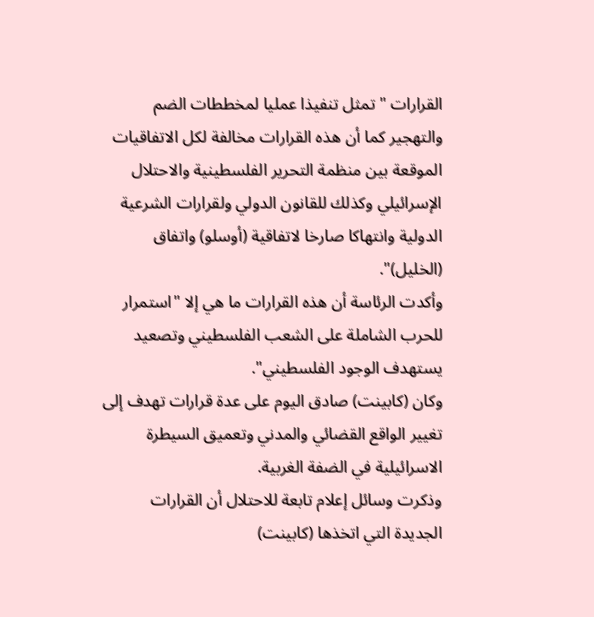القرارات "تمثل تنفيذا عمليا لمخططات الضم والتهجير كما أن هذه القرارات مخالفة لكل الاتفاقيات الموقعة بين منظمة التحرير الفلسطينية والاحتلال الإسرائيلي وكذلك للقانون الدولي ولقرارات الشرعية الدولية وانتهاكا صارخا لاتفاقية (أوسلو) واتفاق (الخليل)".
وأكدت الرئاسة أن هذه القرارات ما هي إلا "استمرار للحرب الشاملة على الشعب الفلسطيني وتصعيد يستهدف الوجود الفلسطيني".
وكان (كابينت) صادق اليوم على عدة قرارات تهدف إلى تغيير الواقع القضائي والمدني وتعميق السيطرة الاسرائيلية في الضفة الغربية.
وذكرت وسائل إعلام تابعة للاحتلال أن القرارات الجديدة التي اتخذها (كابينت)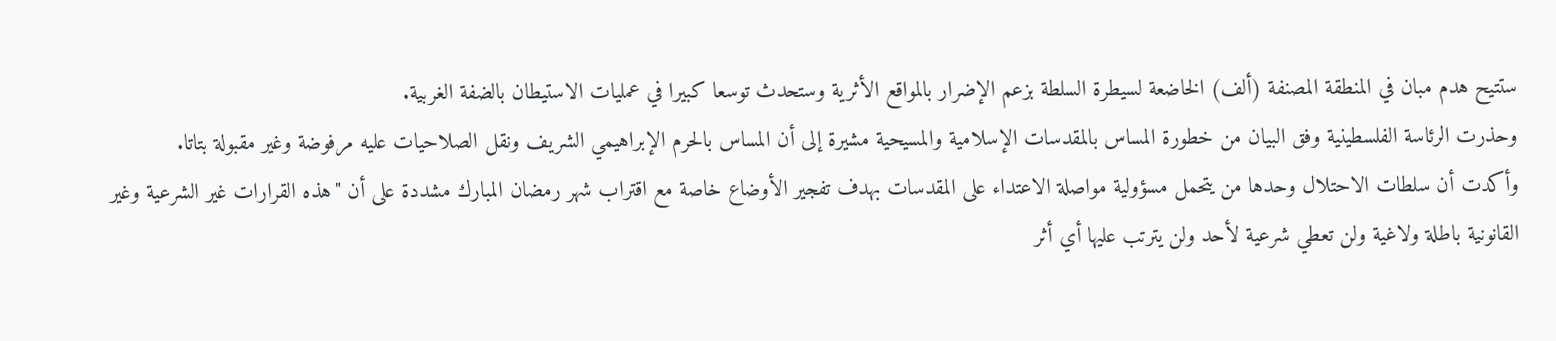ستتيح هدم مبان في المنطقة المصنفة (ألف) الخاضعة لسيطرة السلطة بزعم الإضرار بالمواقع الأثرية وستحدث توسعا كبيرا في عمليات الاستيطان بالضفة الغربية.
وحذرت الرئاسة الفلسطينية وفق البيان من خطورة المساس بالمقدسات الإسلامية والمسيحية مشيرة إلى أن المساس بالحرم الإبراهيمي الشريف ونقل الصلاحيات عليه مرفوضة وغير مقبولة بتاتا.
وأكدت أن سلطات الاحتلال وحدها من يتحمل مسؤولية مواصلة الاعتداء على المقدسات بهدف تفجير الأوضاع خاصة مع اقتراب شهر رمضان المبارك مشددة على أن "هذه القرارات غير الشرعية وغير القانونية باطلة ولاغية ولن تعطي شرعية لأحد ولن يترتب عليها أي أثر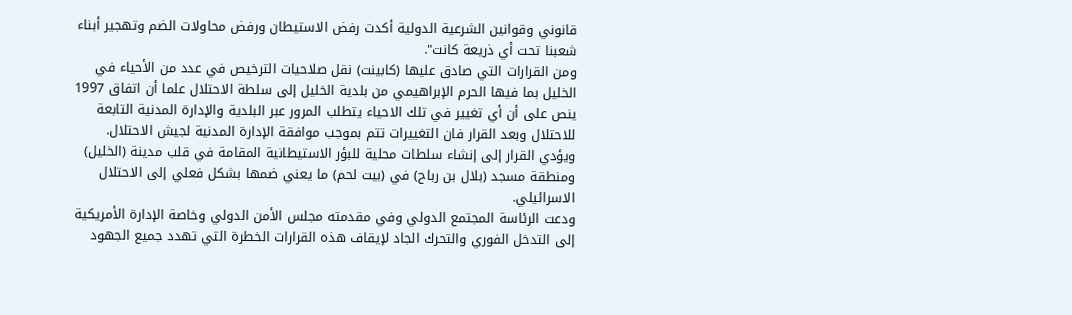قانوني وقوانين الشرعية الدولية أكدت رفض الاستيطان ورفض محاولات الضم وتهجير أبناء شعبنا تحت أي ذريعة كانت".
ومن القرارات التي صادق عليها (كابينت) نقل صلاحيات الترخيص في عدد من الأحياء في الخليل بما فيها الحرم الإبراهيمي من بلدية الخليل إلى سلطة الاحتلال علما أن اتفاق 1997 ينص على أن أي تغيير في تلك الاحياء يتطلب المرور عبر البلدية والإدارة المدنية التابعة للاحتلال وبعد القرار فان التغييرات تتم بموجب موافقة الإدارة المدنية لجيش الاحتلال.
ويؤدي القرار إلى إنشاء سلطات محلية للبؤر الاستيطانية المقامة في قلب مدينة (الخليل) ومنطقة مسجد (بلال بن رباح) في (بيت لحم) ما يعني ضمها بشكل فعلي إلى الاحتلال الاسرائيلي.
ودعت الرئاسة المجتمع الدولي وفي مقدمته مجلس الأمن الدولي وخاصة الإدارة الأمريكية إلى التدخل الفوري والتحرك الجاد لإيقاف هذه القرارات الخطرة التي تهدد جميع الجهود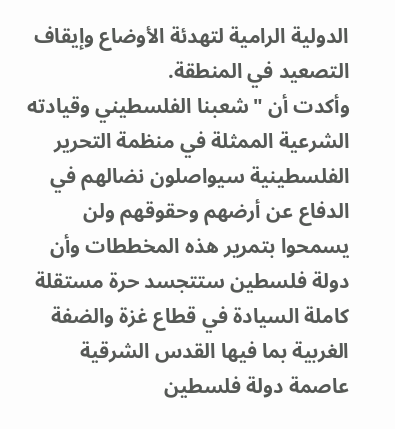الدولية الرامية لتهدئة الأوضاع وإيقاف التصعيد في المنطقة.
وأكدت أن "شعبنا الفلسطيني وقيادته الشرعية الممثلة في منظمة التحرير الفلسطينية سيواصلون نضالهم في الدفاع عن أرضهم وحقوقهم ولن يسمحوا بتمرير هذه المخططات وأن دولة فلسطين ستتجسد حرة مستقلة كاملة السيادة في قطاع غزة والضفة الغربية بما فيها القدس الشرقية عاصمة دولة فلسطين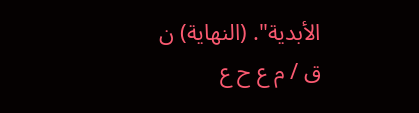الأبدية". (النهاية) ن ق / م ع ح ع